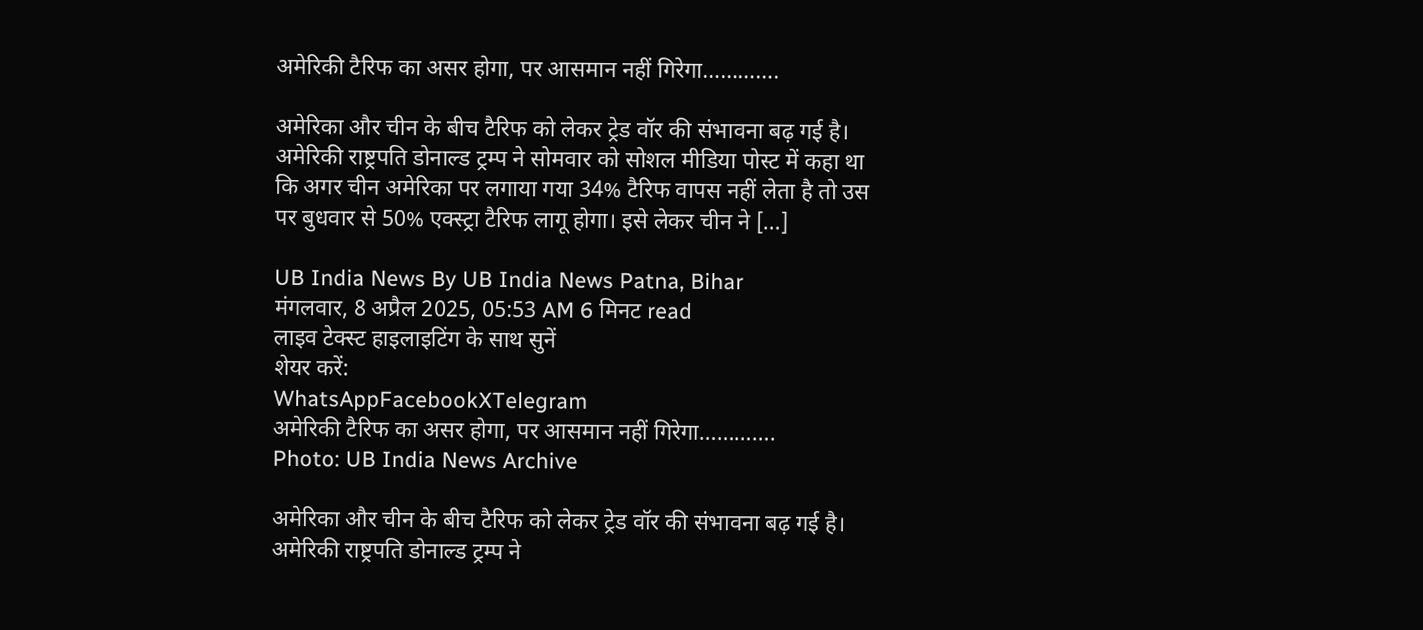अमेरिकी टैरिफ का असर होगा, पर आसमान नहीं गिरेगा………….

अमेरिका और चीन के बीच टैरिफ को लेकर ट्रेड वॉर की संभावना बढ़ गई है। अमेरिकी राष्ट्रपति डोनाल्ड ट्रम्प ने सोमवार को सोशल मीडिया पोस्ट में कहा था कि अगर चीन अमेरिका पर लगाया गया 34% टैरिफ वापस नहीं लेता है तो उस पर बुधवार से 50% एक्स्ट्रा टैरिफ लागू होगा। इसे लेकर चीन ने […]

UB India News By UB India News Patna, Bihar
मंगलवार, 8 अप्रैल 2025, 05:53 AM 6 मिनट read
लाइव टेक्स्ट हाइलाइटिंग के साथ सुनें
शेयर करें:
WhatsAppFacebookXTelegram
अमेरिकी टैरिफ का असर होगा, पर आसमान नहीं गिरेगा………….
Photo: UB India News Archive

अमेरिका और चीन के बीच टैरिफ को लेकर ट्रेड वॉर की संभावना बढ़ गई है। अमेरिकी राष्ट्रपति डोनाल्ड ट्रम्प ने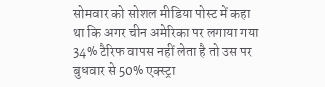सोमवार को सोशल मीडिया पोस्ट में कहा था कि अगर चीन अमेरिका पर लगाया गया 34% टैरिफ वापस नहीं लेता है तो उस पर बुधवार से 50% एक्स्ट्रा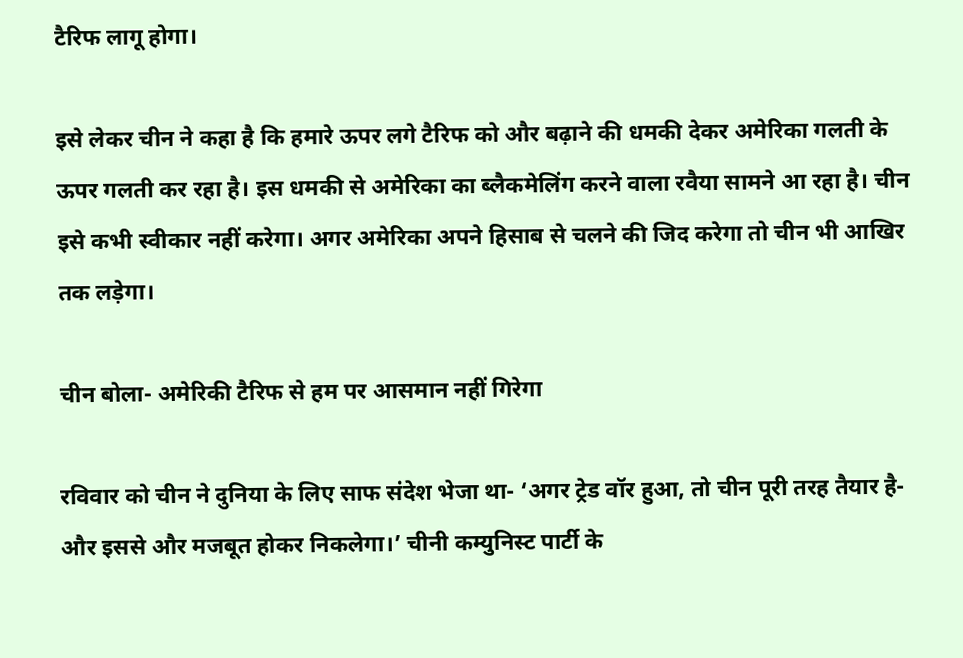टैरिफ लागू होगा।

इसे लेकर चीन ने कहा है कि हमारे ऊपर लगे टैरिफ को और बढ़ाने की धमकी देकर अमेरिका गलती के ऊपर गलती कर रहा है। इस धमकी से अमेरिका का ब्लैकमेलिंग करने वाला रवैया सामने आ रहा है। चीन इसे कभी स्वीकार नहीं करेगा। अगर अमेरिका अपने हिसाब से चलने की जिद करेगा तो चीन भी आखिर तक लड़ेगा।

चीन बोला- अमेरिकी टैरिफ से हम पर आसमान नहीं गिरेगा

रविवार को चीन ने दुनिया के लिए साफ संदेश भेजा था- ‘अगर ट्रेड वॉर हुआ, तो चीन पूरी तरह तैयार है- और इससे और मजबूत होकर निकलेगा।’ चीनी कम्युनिस्ट पार्टी के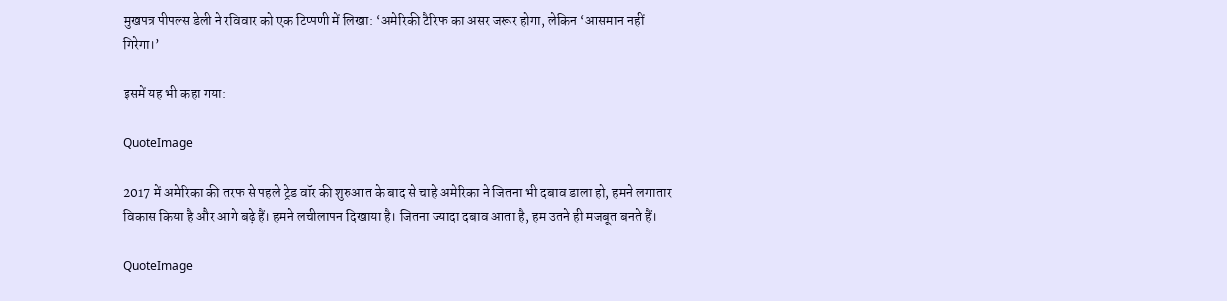मुखपत्र पीपल्स डेली ने रविवार को एक टिप्पणी में लिखा: ‘अमेरिकी टैरिफ का असर जरूर होगा, लेकिन ‘आसमान नहीं गिरेगा।’

इसमें यह भी कहा गया:

QuoteImage

2017 में अमेरिका की तरफ से पहले ट्रेड वॉर की शुरुआत के बाद से चाहे अमेरिका ने जितना भी दबाव डाला हो, हमने लगातार विकास किया है और आगे बढ़े हैं। हमने लचीलापन दिखाया है। जितना ज्यादा दबाव आता है, हम उतने ही मजबूत बनते हैं।

QuoteImage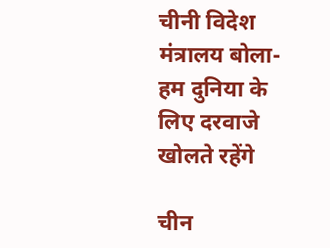चीनी विदेश मंत्रालय बोला- हम दुनिया के लिए दरवाजे खोलते रहेंगे

चीन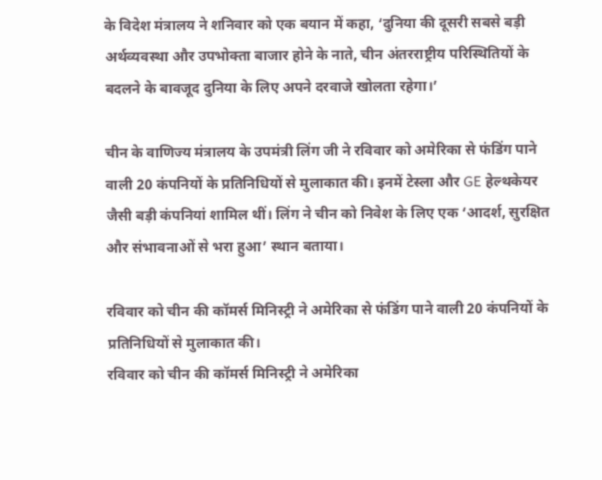के विदेश मंत्रालय ने शनिवार को एक बयान में कहा, ‘दुनिया की दूसरी सबसे बड़ी अर्थव्यवस्था और उपभोक्ता बाजार होने के नाते, चीन अंतरराष्ट्रीय परिस्थितियों के बदलने के बावजूद दुनिया के लिए अपने दरवाजे खोलता रहेगा।’

चीन के वाणिज्य मंत्रालय के उपमंत्री लिंग जी ने रविवार को अमेरिका से फंडिंग पाने वाली 20 कंपनियों के प्रतिनिधियों से मुलाकात की। इनमें टेस्ला और GE हेल्थकेयर जैसी बड़ी कंपनियां शामिल थीं। लिंग ने चीन को निवेश के लिए एक ‘आदर्श, सुरक्षित और संभावनाओं से भरा हुआ’ स्थान बताया।

रविवार को चीन की कॉमर्स मिनिस्ट्री ने अमेरिका से फंडिंग पाने वाली 20 कंपनियों के प्रतिनिधियों से मुलाकात की।
रविवार को चीन की कॉमर्स मिनिस्ट्री ने अमेरिका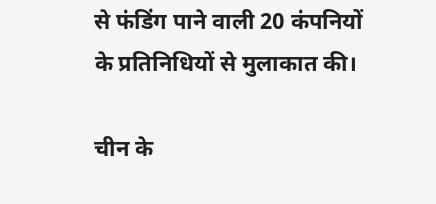से फंडिंग पाने वाली 20 कंपनियों के प्रतिनिधियों से मुलाकात की।

चीन के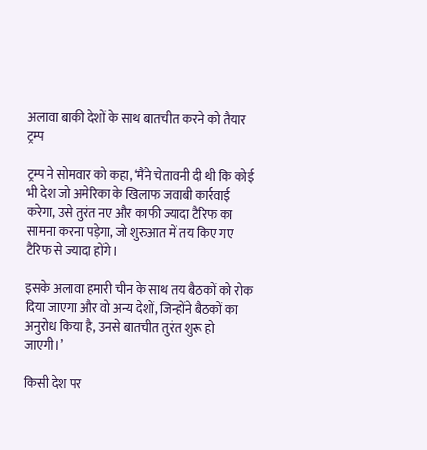अलावा बाकी देशों के साथ बातचीत करने को तैयार ट्रम्प

ट्रम्प ने सोमवार को कहा, ‘मैंने चेतावनी दी थी कि कोई भी देश जो अमेरिका के खिलाफ जवाबी कार्रवाई करेगा, उसे तुरंत नए और काफी ज्यादा टैरिफ का सामना करना पड़ेगा, जो शुरुआत में तय किए गए टैरिफ से ज्यादा होंगे।

इसके अलावा हमारी चीन के साथ तय बैठकों को रोक दिया जाएगा और वो अन्य देशों, जिन्होंने बैठकों का अनुरोध किया है, उनसे बातचीत तुरंत शुरू हो जाएगी।’

किसी देश पर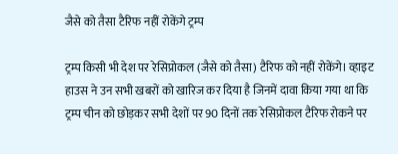जैसे को तैसा टैरिफ नहीं रोकेंगे ट्रम्प

ट्रम्प किसी भी देश पर रेसिप्रोकल (जैसे को तैसा) टैरिफ को नहीं रोकेंगे। व्हाइट हाउस ने उन सभी खबरों को खारिज कर दिया है जिनमें दावा किया गया था कि ट्रम्प चीन को छोड़कर सभी देशों पर 90 दिनों तक रेसिप्रोकल टैरिफ रोकने पर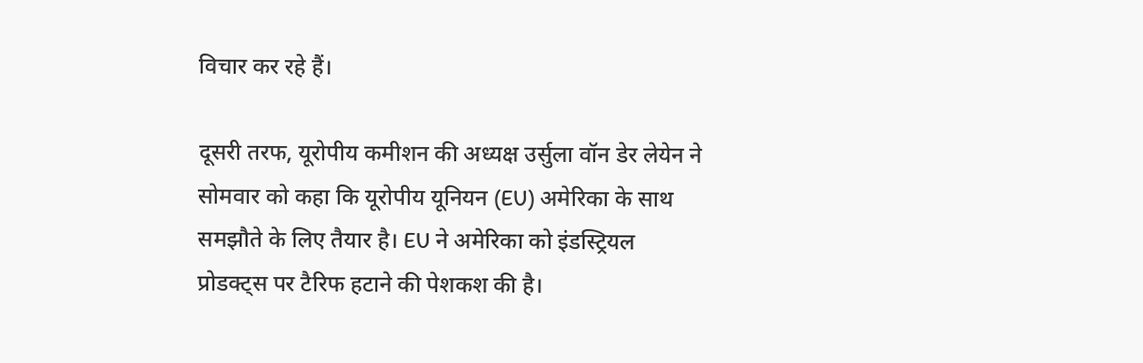विचार कर रहे हैं।

दूसरी तरफ, यूरोपीय कमीशन की अध्यक्ष उर्सुला वॉन डेर लेयेन ने सोमवार को कहा कि यूरोपीय यूनियन (EU) अमेरिका के साथ समझौते के लिए तैयार है। EU ने अमेरिका को इंडस्ट्रियल प्रोडक्ट्स पर टैरिफ हटाने की पेशकश की है।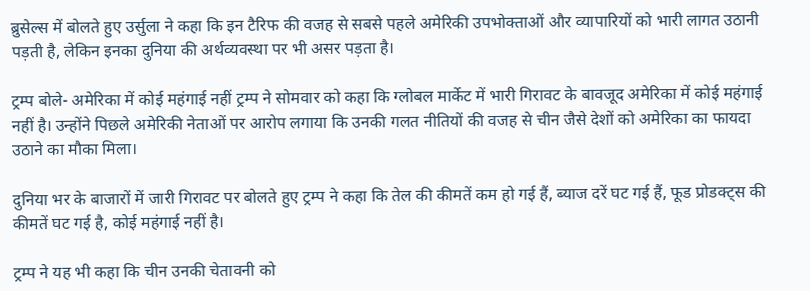ब्रुसेल्स में बोलते हुए उर्सुला ने कहा कि इन टैरिफ की वजह से सबसे पहले अमेरिकी उपभोक्ताओं और व्यापारियों को भारी लागत उठानी पड़ती है, लेकिन इनका दुनिया की अर्थव्यवस्था पर भी असर पड़ता है।

ट्रम्प बोले- अमेरिका में कोई महंगाई नहीं ट्रम्प ने सोमवार को कहा कि ग्लोबल मार्केट में भारी गिरावट के बावजूद अमेरिका में कोई महंगाई नहीं है। उन्होंने पिछले अमेरिकी नेताओं पर आरोप लगाया कि उनकी गलत नीतियों की वजह से चीन जैसे देशों को अमेरिका का फायदा उठाने का मौका मिला।

दुनिया भर के बाजारों में जारी गिरावट पर बोलते हुए ट्रम्प ने कहा कि तेल की कीमतें कम हो गई हैं, ब्याज दरें घट गई हैं, फूड प्रोडक्ट्स की कीमतें घट गई है, कोई महंगाई नहीं है।

ट्रम्प ने यह भी कहा कि चीन उनकी चेतावनी को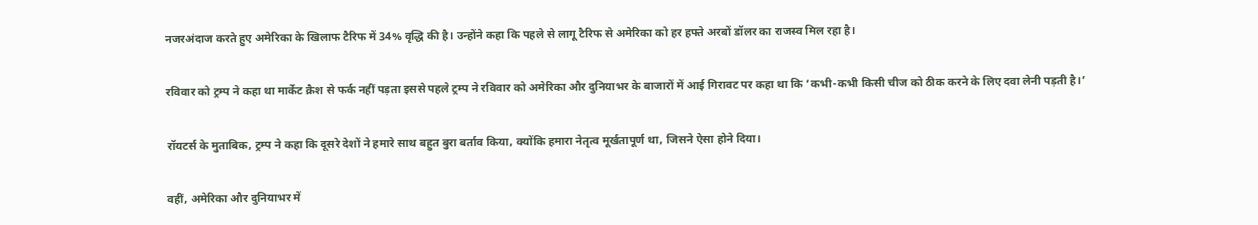नजरअंदाज करते हुए अमेरिका के खिलाफ टैरिफ में 34% वृद्धि की है। उन्होंने कहा कि पहले से लागू टैरिफ से अमेरिका को हर हफ्ते अरबों डॉलर का राजस्व मिल रहा है।

रविवार को ट्रम्प ने कहा था मार्केट क्रैश से फर्क नहीं पड़ता इससे पहले ट्रम्प ने रविवार को अमेरिका और दुनियाभर के बाजारों में आई गिरावट पर कहा था कि ‘कभी-कभी किसी चीज को ठीक करने के लिए दवा लेनी पड़ती है।’

रॉयटर्स के मुताबिक, ट्रम्प ने कहा कि दूसरे देशों ने हमारे साथ बहुत बुरा बर्ताव किया, क्योंकि हमारा नेतृत्व मूर्खतापूर्ण था, जिसने ऐसा होने दिया।

वहीं, अमेरिका और दुनियाभर में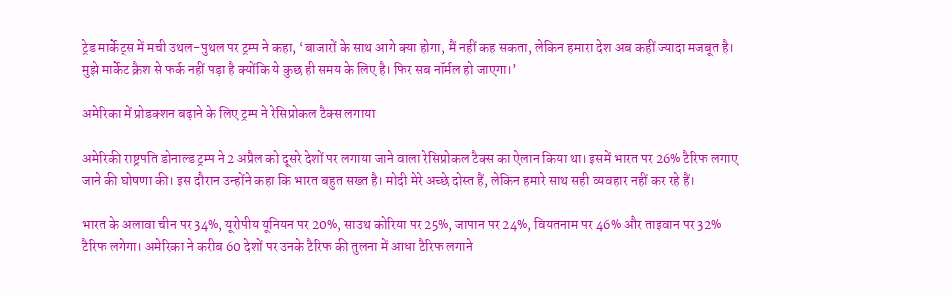ट्रेड मार्केट्स में मची उथल-पुथल पर ट्रम्प ने कहा, ‘बाजारों के साथ आगे क्या होगा, मैं नहीं कह सकता, लेकिन हमारा देश अब कहीं ज्यादा मजबूत है। मुझे मार्केट क्रैश से फर्क नहीं पड़ा है क्योंकि ये कुछ ही समय के लिए है। फिर सब नॉर्मल हो जाएगा।’

अमेरिका में प्रोडक्शन बढ़ाने के लिए ट्रम्प ने रेसिप्रोकल टैक्स लगाया

अमेरिकी राष्ट्रपति डोनाल्ड ट्रम्प ने 2 अप्रैल को दूसरे देशों पर लगाया जाने वाला रेसिप्रोकल टैक्स का ऐलान किया था। इसमें भारत पर 26% टैरिफ लगाए जाने की घोषणा की। इस दौरान उन्होंने कहा कि भारत बहुत सख्त है। मोदी मेरे अच्छे दोस्त हैं, लेकिन हमारे साथ सही व्यवहार नहीं कर रहे हैं।

भारत के अलावा चीन पर 34%, यूरोपीय यूनियन पर 20%, साउथ कोरिया पर 25%, जापान पर 24%, वियतनाम पर 46% और ताइवान पर 32% टैरिफ लगेगा। अमेरिका ने करीब 60 देशों पर उनके टैरिफ की तुलना में आधा टैरिफ लगाने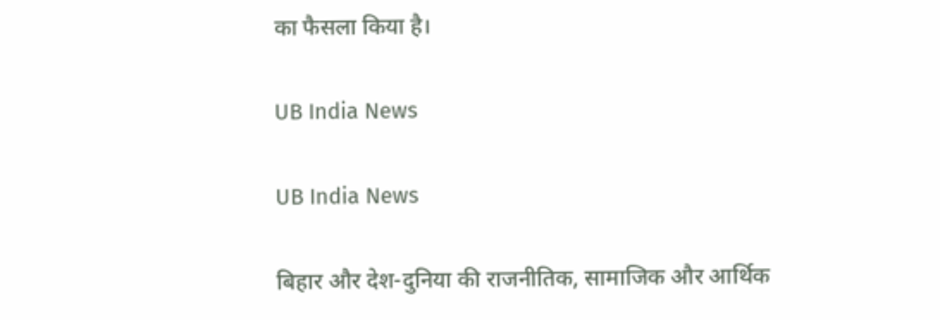का फैसला किया है।

UB India News

UB India News

बिहार और देश-दुनिया की राजनीतिक, सामाजिक और आर्थिक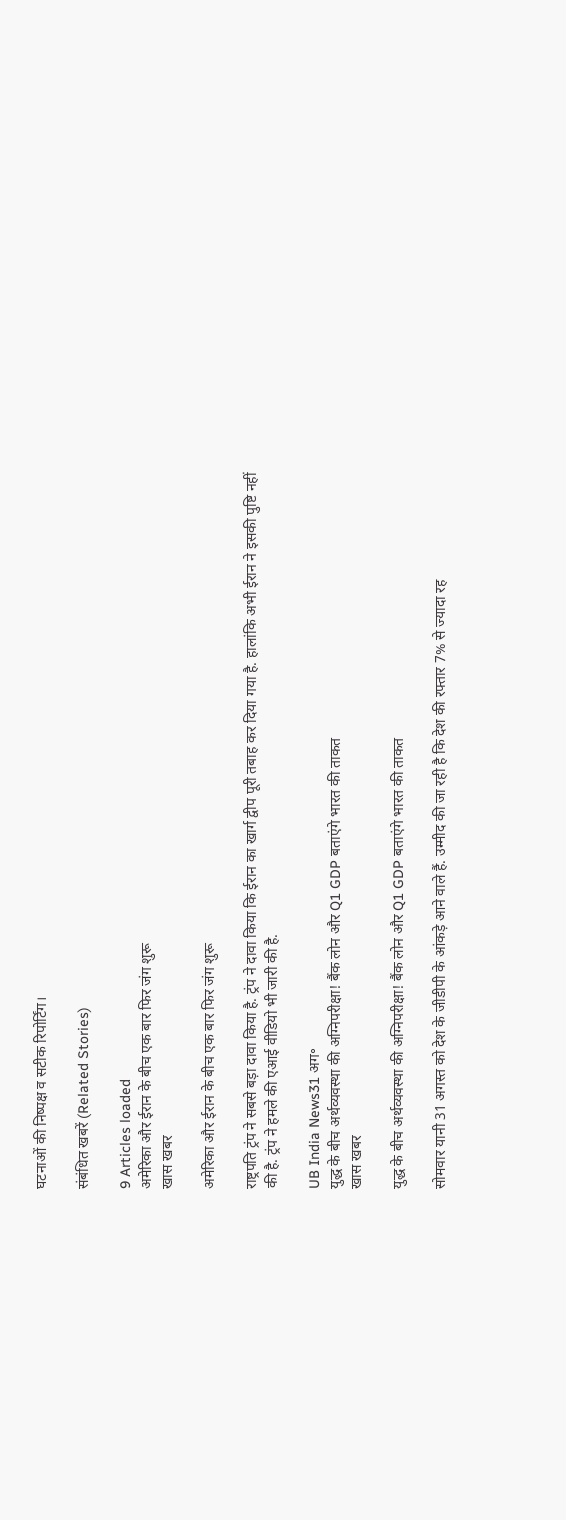घटनाओं की निष्पक्ष व सटीक रिपोर्टिंग।

संबंधित खबरें (Related Stories)

9 Articles loaded
अमेरिका और ईरान के बीच एक बार फिर जंग शुरू
खास खबर

अमेरिका और ईरान के बीच एक बार फिर जंग शुरू

राष्ट्रपति ट्रंप ने सबसे बड़ा दावा किया है. ट्रंप ने दावा किया कि ईरान का खार्ग द्वीप पूरी तबाह कर दिया गया है. हालांकि अभी ईरान ने इसकी पुष्टि नहीं की है. ट्रंप ने हमले की एआई वीडियो भी जारी की है.

UB India News31 अग॰
युद्ध के बीच अर्थव्यवस्था की अग्निपरीक्षा! बैंक लोन और Q1 GDP बताएंगे भारत की ताकत
खास खबर

युद्ध के बीच अर्थव्यवस्था की अग्निपरीक्षा! बैंक लोन और Q1 GDP बताएंगे भारत की ताकत

सोमवार यानी 31 अगस्त को देश के जीडीपी के आंकड़े आने वाले हैं. उम्मीद की जा रही है कि देश की रफ्तार 7% से ज्यादा रह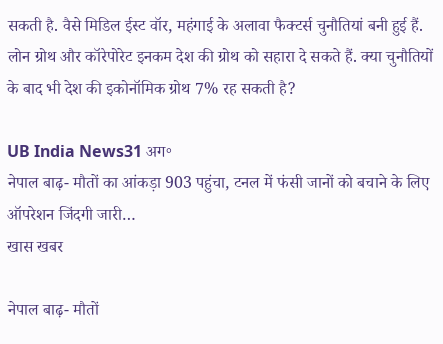सकती है. वैसे मिडिल ईस्ट वॉर, महंगाई के अलावा फैक्टर्स चुनौतियां बनी हुई हैं. लोन ग्रोथ और कॉरेपोरेट इनकम देश की ग्रोथ को सहारा दे सकते हैं. क्या चुनौतियों के बाद भी देश की इकोनॉमिक ग्रोथ 7% रह सकती है?

UB India News31 अग॰
नेपाल बाढ़- मौतों का आंकड़ा 903 पहुंचा, टनल में फंसी जानों को बचाने के लिए ऑपरेशन जिंदगी जारी…
खास खबर

नेपाल बाढ़- मौतों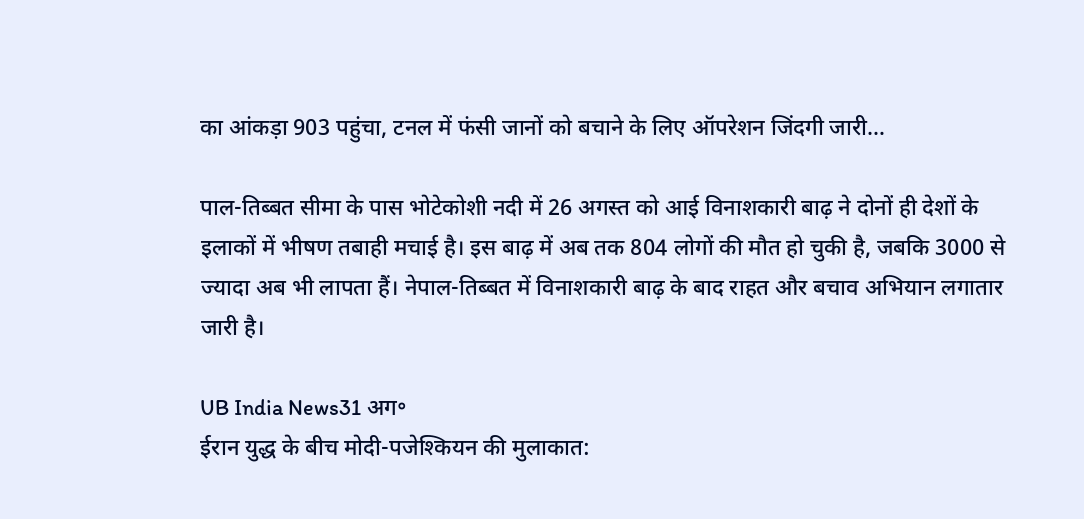का आंकड़ा 903 पहुंचा, टनल में फंसी जानों को बचाने के लिए ऑपरेशन जिंदगी जारी…

पाल-तिब्बत सीमा के पास भोटेकोशी नदी में 26 अगस्त को आई विनाशकारी बाढ़ ने दोनों ही देशों के इलाकों में भीषण तबाही मचाई है। इस बाढ़ में अब तक 804 लोगों की मौत हो चुकी है, जबकि 3000 से ज्यादा अब भी लापता हैं। नेपाल-तिब्बत में विनाशकारी बाढ़ के बाद राहत और बचाव अभियान लगातार जारी है।

UB India News31 अग॰
ईरान युद्ध के बीच मोदी-पजेश्कियन की मुलाकात: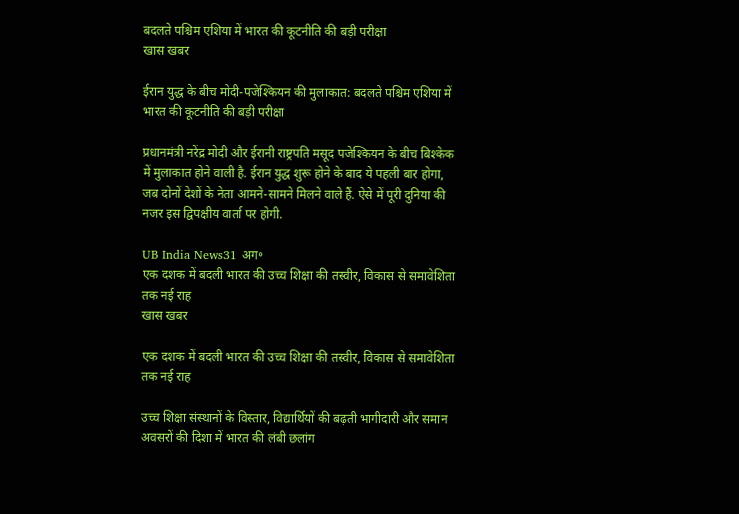बदलते पश्चिम एशिया में भारत की कूटनीति की बड़ी परीक्षा
खास खबर

ईरान युद्ध के बीच मोदी-पजेश्कियन की मुलाकात: बदलते पश्चिम एशिया में भारत की कूटनीति की बड़ी परीक्षा

प्रधानमंत्री नरेंद्र मोदी और ईरानी राष्ट्रपति मसूद पजेश्कियन के बीच बिश्केक में मुलाकात होने वाली है. ईरान युद्ध शुरू होने के बाद ये पहली बार होगा, जब दोनों देशों के नेता आमने-सामने मिलने वाले हैं. ऐसे में पूरी दुनिया की नजर इस द्विपक्षीय वार्ता पर होगी.

UB India News31 अग॰
एक दशक में बदली भारत की उच्च शिक्षा की तस्वीर, विकास से समावेशिता तक नई राह
खास खबर

एक दशक में बदली भारत की उच्च शिक्षा की तस्वीर, विकास से समावेशिता तक नई राह

उच्च शिक्षा संस्थानों के विस्तार, विद्यार्थियों की बढ़ती भागीदारी और समान अवसरों की दिशा में भारत की लंबी छलांग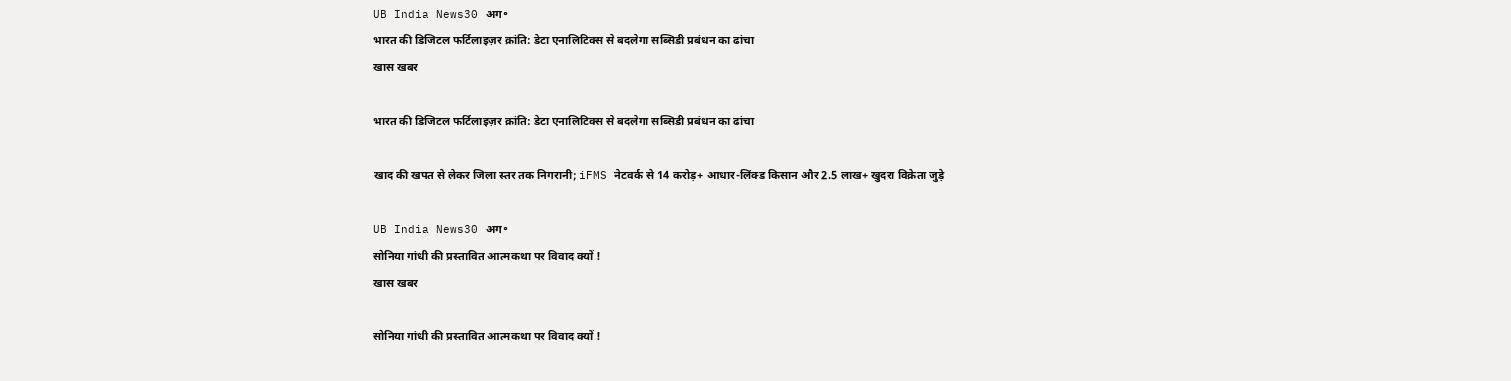UB India News30 अग॰
भारत की डिजिटल फर्टिलाइज़र क्रांति: डेटा एनालिटिक्स से बदलेगा सब्सिडी प्रबंधन का ढांचा
खास खबर

भारत की डिजिटल फर्टिलाइज़र क्रांति: डेटा एनालिटिक्स से बदलेगा सब्सिडी प्रबंधन का ढांचा

खाद की खपत से लेकर जिला स्तर तक निगरानी; iFMS नेटवर्क से 14 करोड़+ आधार-लिंक्ड किसान और 2.5 लाख+ खुदरा विक्रेता जुड़े

UB India News30 अग॰
सोनिया गांधी की प्रस्तावित आत्मकथा पर विवाद क्यों !
खास खबर

सोनिया गांधी की प्रस्तावित आत्मकथा पर विवाद क्यों !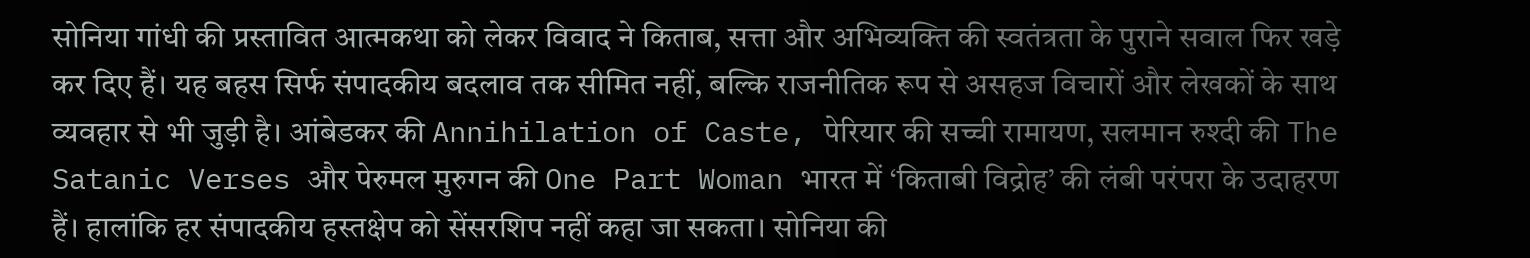सोनिया गांधी की प्रस्तावित आत्मकथा को लेकर विवाद ने किताब, सत्ता और अभिव्यक्ति की स्वतंत्रता के पुराने सवाल फिर खड़े कर दिए हैं। यह बहस सिर्फ संपादकीय बदलाव तक सीमित नहीं, बल्कि राजनीतिक रूप से असहज विचारों और लेखकों के साथ व्यवहार से भी जुड़ी है। आंबेडकर की Annihilation of Caste, पेरियार की सच्ची रामायण, सलमान रुश्दी की The Satanic Verses और पेरुमल मुरुगन की One Part Woman भारत में ‘किताबी विद्रोह’ की लंबी परंपरा के उदाहरण हैं। हालांकि हर संपादकीय हस्तक्षेप को सेंसरशिप नहीं कहा जा सकता। सोनिया की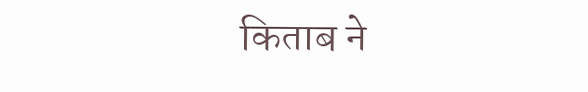किताब ने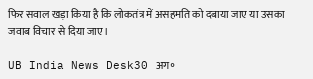फिर सवाल खड़ा किया है कि लोकतंत्र में असहमति को दबाया जाए या उसका जवाब विचार से दिया जाए।

UB India News Desk30 अग॰